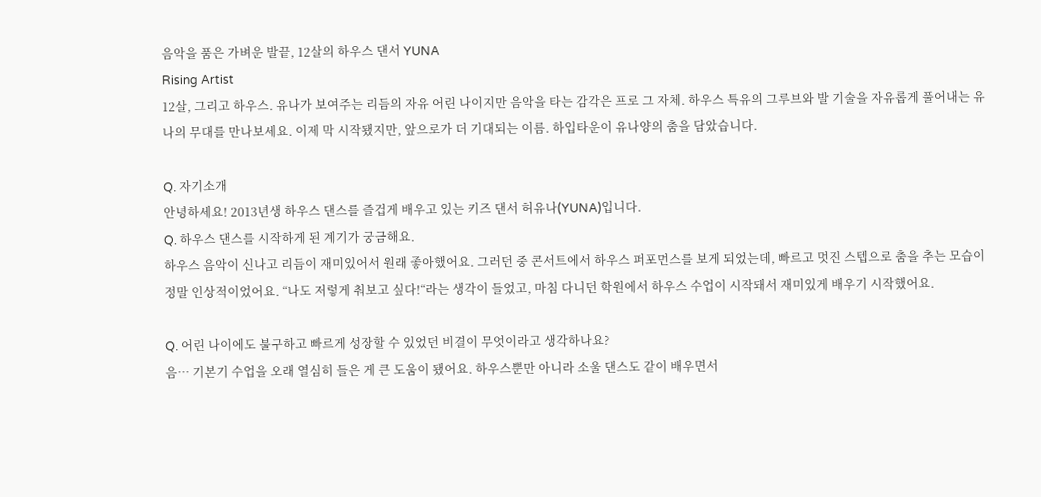음악을 품은 가벼운 발끝, 12살의 하우스 댄서 YUNA
Rising Artist
12살, 그리고 하우스. 유나가 보여주는 리듬의 자유 어린 나이지만 음악을 타는 감각은 프로 그 자체. 하우스 특유의 그루브와 발 기술을 자유롭게 풀어내는 유나의 무대를 만나보세요. 이제 막 시작됐지만, 앞으로가 더 기대되는 이름. 하입타운이 유나양의 춤을 담았습니다.

Q. 자기소개
안녕하세요! 2013년생 하우스 댄스를 즐겁게 배우고 있는 키즈 댄서 허유나(YUNA)입니다.
Q. 하우스 댄스를 시작하게 된 계기가 궁금해요.
하우스 음악이 신나고 리듬이 재미있어서 원래 좋아했어요. 그러던 중 콘서트에서 하우스 퍼포먼스를 보게 되었는데, 빠르고 멋진 스텝으로 춤을 추는 모습이 정말 인상적이었어요. “나도 저렇게 춰보고 싶다!“라는 생각이 들었고, 마침 다니던 학원에서 하우스 수업이 시작돼서 재미있게 배우기 시작했어요.

Q. 어린 나이에도 불구하고 빠르게 성장할 수 있었던 비결이 무엇이라고 생각하나요?
음… 기본기 수업을 오래 열심히 들은 게 큰 도움이 됐어요. 하우스뿐만 아니라 소울 댄스도 같이 배우면서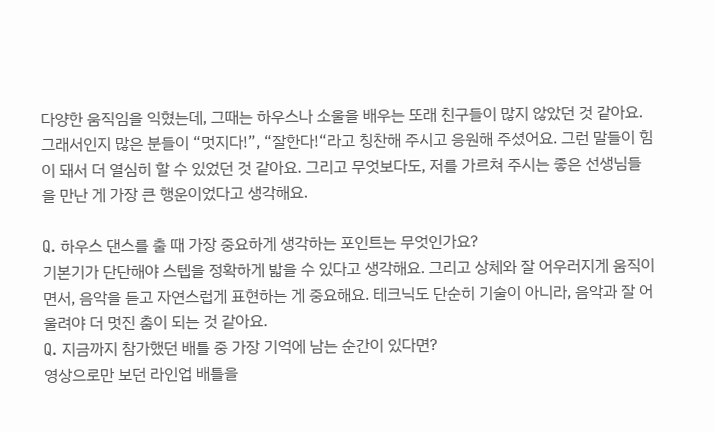다양한 움직임을 익혔는데, 그때는 하우스나 소울을 배우는 또래 친구들이 많지 않았던 것 같아요. 그래서인지 많은 분들이 “멋지다!”, “잘한다!“라고 칭찬해 주시고 응원해 주셨어요. 그런 말들이 힘이 돼서 더 열심히 할 수 있었던 것 같아요. 그리고 무엇보다도, 저를 가르쳐 주시는 좋은 선생님들을 만난 게 가장 큰 행운이었다고 생각해요.

Q. 하우스 댄스를 출 때 가장 중요하게 생각하는 포인트는 무엇인가요?
기본기가 단단해야 스텝을 정확하게 밟을 수 있다고 생각해요. 그리고 상체와 잘 어우러지게 움직이면서, 음악을 듣고 자연스럽게 표현하는 게 중요해요. 테크닉도 단순히 기술이 아니라, 음악과 잘 어울려야 더 멋진 춤이 되는 것 같아요.
Q. 지금까지 참가했던 배틀 중 가장 기억에 남는 순간이 있다면?
영상으로만 보던 라인업 배틀을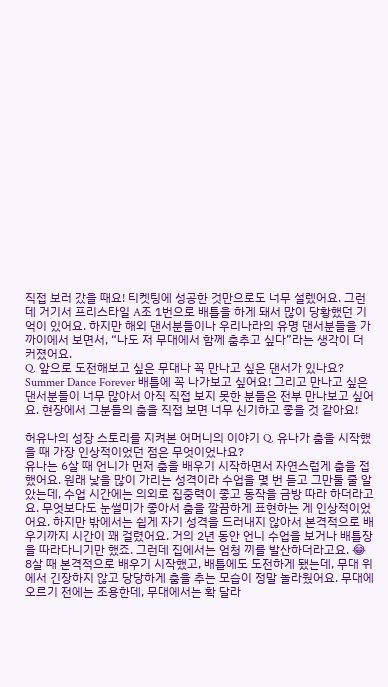직접 보러 갔을 때요! 티켓팅에 성공한 것만으로도 너무 설렜어요. 그런데 거기서 프리스타일 A조 1번으로 배틀을 하게 돼서 많이 당황했던 기억이 있어요. 하지만 해외 댄서분들이나 우리나라의 유명 댄서분들을 가까이에서 보면서, “나도 저 무대에서 함께 춤추고 싶다”라는 생각이 더 커졌어요.
Q. 앞으로 도전해보고 싶은 무대나 꼭 만나고 싶은 댄서가 있나요?
Summer Dance Forever 배틀에 꼭 나가보고 싶어요! 그리고 만나고 싶은 댄서분들이 너무 많아서 아직 직접 보지 못한 분들은 전부 만나보고 싶어요. 현장에서 그분들의 춤을 직접 보면 너무 신기하고 좋을 것 같아요!

허유나의 성장 스토리를 지켜본 어머니의 이야기 Q. 유나가 춤을 시작했을 때 가장 인상적이었던 점은 무엇이었나요?
유나는 6살 때 언니가 먼저 춤을 배우기 시작하면서 자연스럽게 춤을 접했어요. 원래 낯을 많이 가리는 성격이라 수업을 몇 번 듣고 그만둘 줄 알았는데, 수업 시간에는 의외로 집중력이 좋고 동작을 금방 따라 하더라고요. 무엇보다도 눈썰미가 좋아서 춤을 깔끔하게 표현하는 게 인상적이었어요. 하지만 밖에서는 쉽게 자기 성격을 드러내지 않아서 본격적으로 배우기까지 시간이 꽤 걸렸어요. 거의 2년 동안 언니 수업을 보거나 배틀장을 따라다니기만 했죠. 그런데 집에서는 엄청 끼를 발산하더라고요. 😂 8살 때 본격적으로 배우기 시작했고, 배틀에도 도전하게 됐는데, 무대 위에서 긴장하지 않고 당당하게 춤을 추는 모습이 정말 놀라웠어요. 무대에 오르기 전에는 조용한데, 무대에서는 확 달라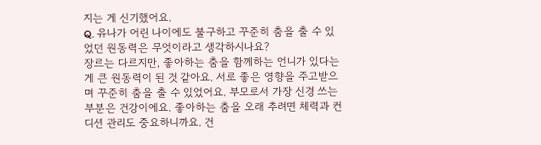지는 게 신기했어요.
Q. 유나가 어린 나이에도 불구하고 꾸준히 춤을 출 수 있었던 원동력은 무엇이라고 생각하시나요?
장르는 다르지만, 좋아하는 춤을 함께하는 언니가 있다는 게 큰 원동력이 된 것 같아요. 서로 좋은 영향을 주고받으며 꾸준히 춤을 출 수 있었어요. 부모로서 가장 신경 쓰는 부분은 건강이에요. 좋아하는 춤을 오래 추려면 체력과 컨디션 관리도 중요하니까요. 건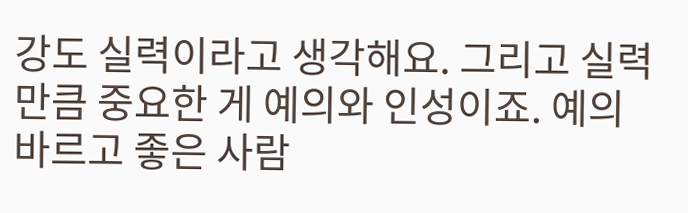강도 실력이라고 생각해요. 그리고 실력만큼 중요한 게 예의와 인성이죠. 예의 바르고 좋은 사람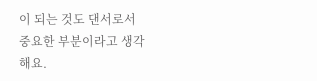이 되는 것도 댄서로서 중요한 부분이라고 생각해요.